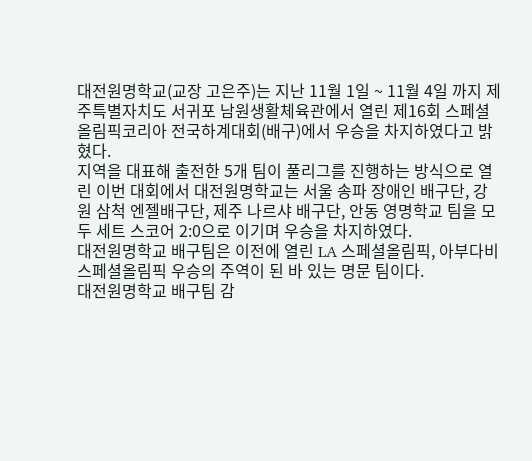대전원명학교(교장 고은주)는 지난 11월 1일 ~ 11월 4일 까지 제주특별자치도 서귀포 남원생활체육관에서 열린 제16회 스페셜올림픽코리아 전국하계대회(배구)에서 우승을 차지하였다고 밝혔다.
지역을 대표해 출전한 5개 팀이 풀리그를 진행하는 방식으로 열린 이번 대회에서 대전원명학교는 서울 송파 장애인 배구단, 강원 삼척 엔젤배구단, 제주 나르샤 배구단, 안동 영명학교 팀을 모두 세트 스코어 2:0으로 이기며 우승을 차지하였다.
대전원명학교 배구팀은 이전에 열린 LA 스페셜올림픽, 아부다비 스페셜올림픽 우승의 주역이 된 바 있는 명문 팀이다.
대전원명학교 배구팀 감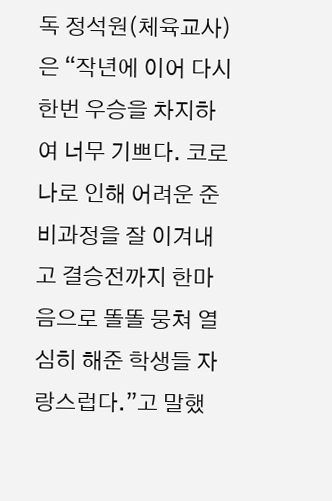독 정석원(체육교사)은 “작년에 이어 다시 한번 우승을 차지하여 너무 기쁘다. 코로나로 인해 어려운 준비과정을 잘 이겨내고 결승전까지 한마음으로 똘똘 뭉쳐 열심히 해준 학생들 자랑스럽다.”고 말했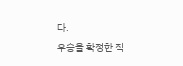다.
우승을 확정한 직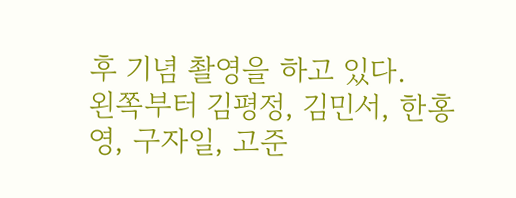후 기념 촬영을 하고 있다.
왼쪽부터 김평정, 김민서, 한홍영, 구자일, 고준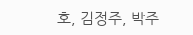호, 김정주, 박주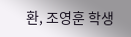환, 조영훈 학생